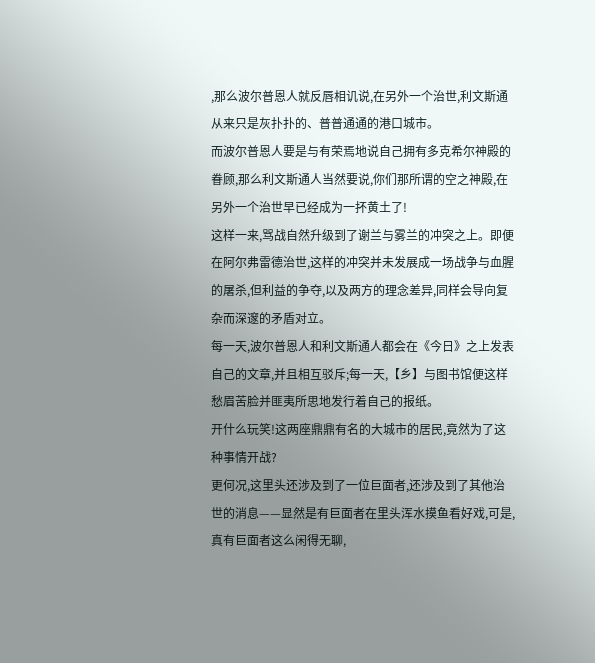,那么波尔普恩人就反唇相讥说,在另外一个治世,利文斯通从来只是灰扑扑的、普普通通的港口城市。
而波尔普恩人要是与有荣焉地说自己拥有多克希尔神殿的眷顾,那么利文斯通人当然要说,你们那所谓的空之神殿,在另外一个治世早已经成为一抔黄土了!
这样一来,骂战自然升级到了谢兰与雾兰的冲突之上。即便在阿尔弗雷德治世,这样的冲突并未发展成一场战争与血腥的屠杀,但利益的争夺,以及两方的理念差异,同样会导向复杂而深邃的矛盾对立。
每一天,波尔普恩人和利文斯通人都会在《今日》之上发表自己的文章,并且相互驳斥;每一天,【乡】与图书馆便这样愁眉苦脸并匪夷所思地发行着自己的报纸。
开什么玩笑!这两座鼎鼎有名的大城市的居民,竟然为了这种事情开战?
更何况,这里头还涉及到了一位巨面者,还涉及到了其他治世的消息——显然是有巨面者在里头浑水摸鱼看好戏,可是,真有巨面者这么闲得无聊,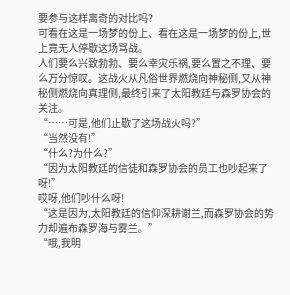要参与这样离奇的对比吗?
可看在这是一场梦的份上、看在这是一场梦的份上,世上竟无人停歇这场骂战。
人们要么兴致勃勃、要么幸灾乐祸,要么置之不理、要么万分惊叹。这战火从凡俗世界燃烧向神秘侧,又从神秘侧燃烧向真理侧,最终引来了太阳教廷与森罗协会的关注。
“……可是,他们止歇了这场战火吗?”
“当然没有!”
“什么?为什么?”
“因为太阳教廷的信徒和森罗协会的员工也吵起来了呀!”
哎呀,他们吵什么呀!
“这是因为,太阳教廷的信仰深耕谢兰,而森罗协会的势力却遍布森罗海与雾兰。”
“哦,我明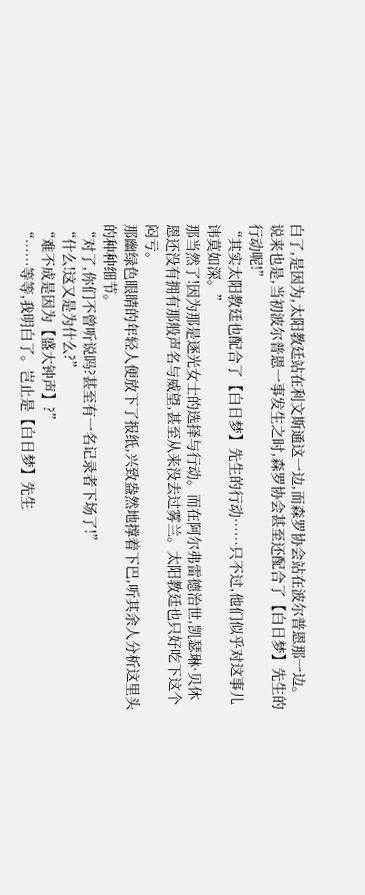白了,是因为,太阳教廷站在利文斯通这一边,而森罗协会站在波尔普恩那一边。说来也是,当初波尔普恩一事发生之时,森罗协会甚至还配合了【白日梦】先生的行动呢!”
“其实太阳教廷也配合了【白日梦】先生的行动……只不过,他们似乎对这事儿讳莫如深。”
那当然了!因为那是逐光女士的选择与行动。而在阿尔弗雷德治世,凯瑟琳·贝休恩还没有拥有那般声名与威望,甚至从来没去过雾兰。太阳教廷也只好吃下这个闷亏。
那幽绿色眼睛的年轻人便放下了报纸,兴致盎然地撑着下巴,听其余人分析这里头的种种细节。
“对了,你们不曾听说吗?甚至有一名记录者下场了!”
“什么!这又是为什么?”
“难不成是因为【盛大钟声】?”
“……等等,我明白了。岂止是【白日梦】先生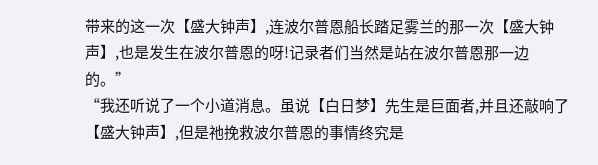带来的这一次【盛大钟声】,连波尔普恩船长踏足雾兰的那一次【盛大钟声】,也是发生在波尔普恩的呀!记录者们当然是站在波尔普恩那一边的。”
“我还听说了一个小道消息。虽说【白日梦】先生是巨面者,并且还敲响了【盛大钟声】,但是祂挽救波尔普恩的事情终究是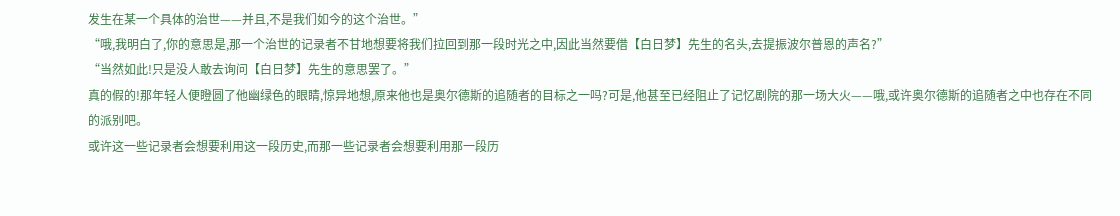发生在某一个具体的治世——并且,不是我们如今的这个治世。”
“哦,我明白了,你的意思是,那一个治世的记录者不甘地想要将我们拉回到那一段时光之中,因此当然要借【白日梦】先生的名头,去提振波尔普恩的声名?”
“当然如此!只是没人敢去询问【白日梦】先生的意思罢了。”
真的假的!那年轻人便瞪圆了他幽绿色的眼睛,惊异地想,原来他也是奥尔德斯的追随者的目标之一吗?可是,他甚至已经阻止了记忆剧院的那一场大火——哦,或许奥尔德斯的追随者之中也存在不同的派别吧。
或许这一些记录者会想要利用这一段历史,而那一些记录者会想要利用那一段历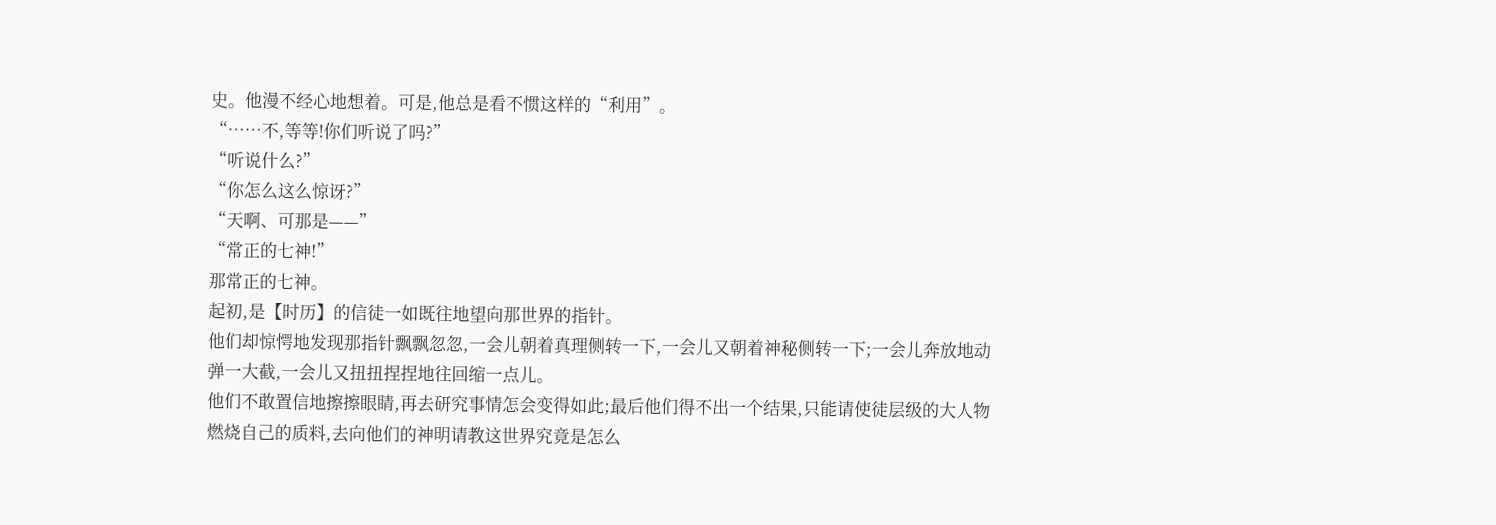史。他漫不经心地想着。可是,他总是看不惯这样的“利用”。
“……不,等等!你们听说了吗?”
“听说什么?”
“你怎么这么惊讶?”
“天啊、可那是——”
“常正的七神!”
那常正的七神。
起初,是【时历】的信徒一如既往地望向那世界的指针。
他们却惊愕地发现那指针飘飘忽忽,一会儿朝着真理侧转一下,一会儿又朝着神秘侧转一下;一会儿奔放地动弹一大截,一会儿又扭扭捏捏地往回缩一点儿。
他们不敢置信地擦擦眼睛,再去研究事情怎会变得如此;最后他们得不出一个结果,只能请使徒层级的大人物燃烧自己的质料,去向他们的神明请教这世界究竟是怎么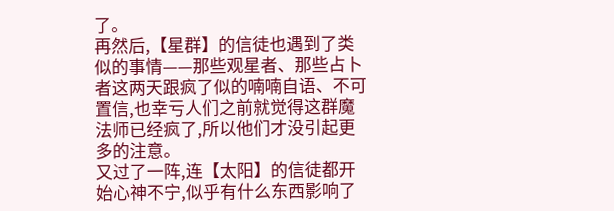了。
再然后,【星群】的信徒也遇到了类似的事情——那些观星者、那些占卜者这两天跟疯了似的喃喃自语、不可置信,也幸亏人们之前就觉得这群魔法师已经疯了,所以他们才没引起更多的注意。
又过了一阵,连【太阳】的信徒都开始心神不宁,似乎有什么东西影响了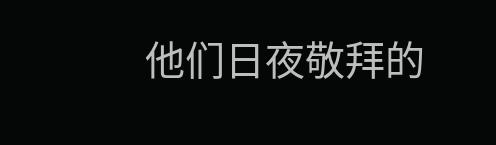他们日夜敬拜的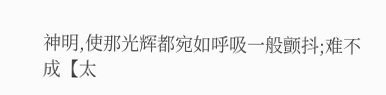神明,使那光辉都宛如呼吸一般颤抖;难不成【太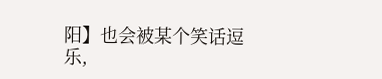阳】也会被某个笑话逗乐,